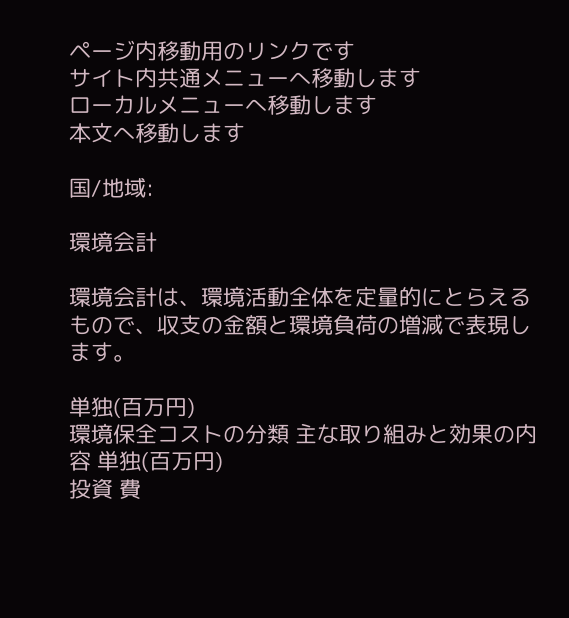ページ内移動用のリンクです
サイト内共通メニューへ移動します
ローカルメニューへ移動します
本文へ移動します

国/地域:

環境会計

環境会計は、環境活動全体を定量的にとらえるもので、収支の金額と環境負荷の増減で表現します。

単独(百万円)
環境保全コストの分類 主な取り組みと効果の内容 単独(百万円)
投資 費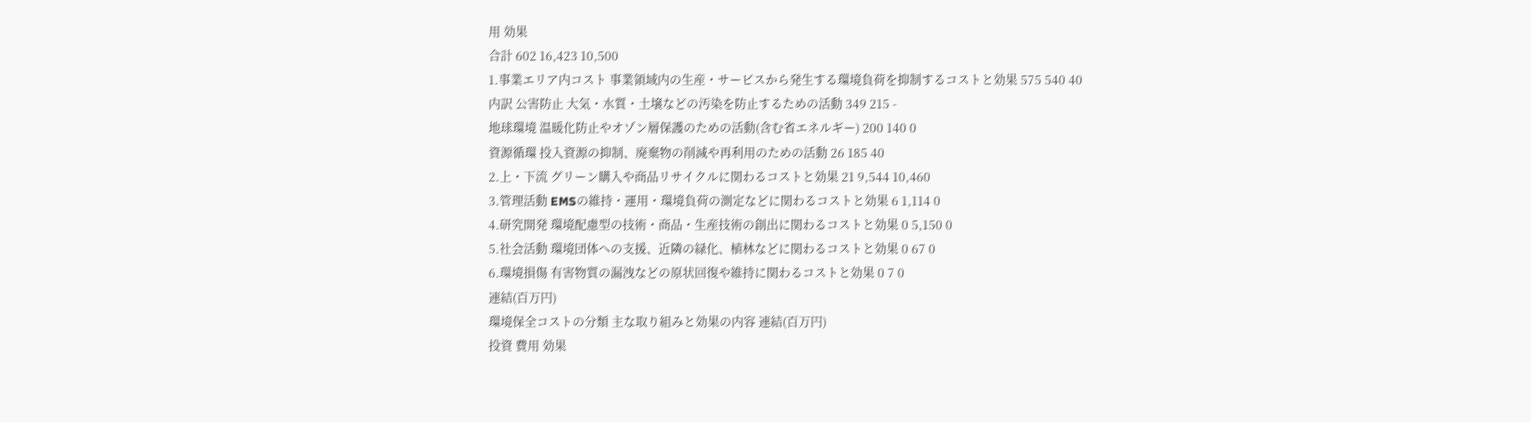用 効果
合計 602 16,423 10,500
1.事業エリア内コスト 事業領域内の生産・サービスから発生する環境負荷を抑制するコストと効果 575 540 40
内訳 公害防止 大気・水質・土壌などの汚染を防止するための活動 349 215 -
地球環境 温暖化防止やオゾン層保護のための活動(含む省エネルギー) 200 140 0
資源循環 投入資源の抑制、廃棄物の削減や再利用のための活動 26 185 40
2.上・下流 グリーン購入や商品リサイクルに関わるコストと効果 21 9,544 10,460
3.管理活動 EMSの維持・運用・環境負荷の測定などに関わるコストと効果 6 1,114 0
4.研究開発 環境配慮型の技術・商品・生産技術の創出に関わるコストと効果 0 5,150 0
5.社会活動 環境団体への支援、近隣の緑化、植林などに関わるコストと効果 0 67 0
6.環境損傷 有害物質の漏洩などの原状回復や維持に関わるコストと効果 0 7 0
連結(百万円)
環境保全コストの分類 主な取り組みと効果の内容 連結(百万円)
投資 費用 効果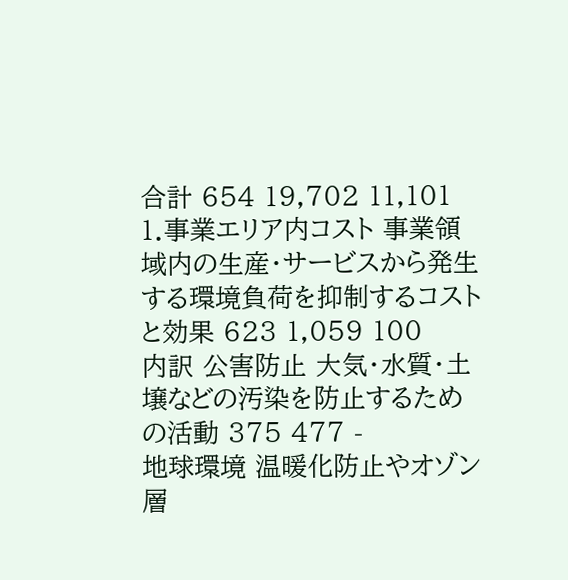合計 654 19,702 11,101
1.事業エリア内コスト 事業領域内の生産・サービスから発生する環境負荷を抑制するコストと効果 623 1,059 100
内訳 公害防止 大気・水質・土壌などの汚染を防止するための活動 375 477 -
地球環境 温暖化防止やオゾン層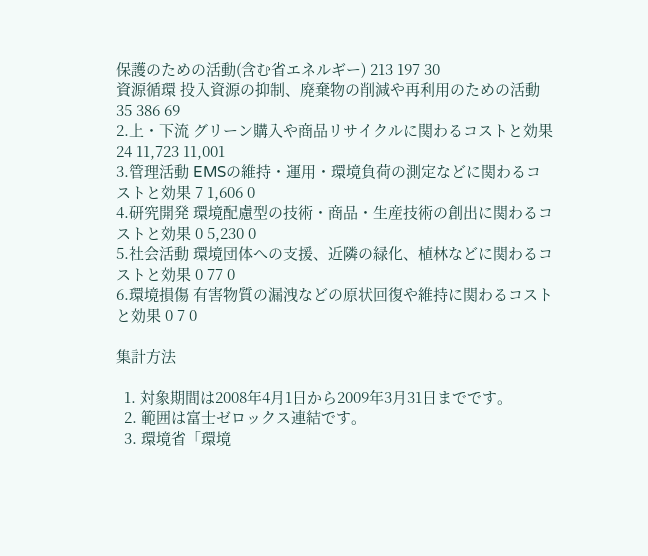保護のための活動(含む省エネルギー) 213 197 30
資源循環 投入資源の抑制、廃棄物の削減や再利用のための活動 35 386 69
2.上・下流 グリーン購入や商品リサイクルに関わるコストと効果 24 11,723 11,001
3.管理活動 EMSの維持・運用・環境負荷の測定などに関わるコストと効果 7 1,606 0
4.研究開発 環境配慮型の技術・商品・生産技術の創出に関わるコストと効果 0 5,230 0
5.社会活動 環境団体への支援、近隣の緑化、植林などに関わるコストと効果 0 77 0
6.環境損傷 有害物質の漏洩などの原状回復や維持に関わるコストと効果 0 7 0

集計方法

  1. 対象期間は2008年4月1日から2009年3月31日までです。
  2. 範囲は富士ゼロックス連結です。
  3. 環境省「環境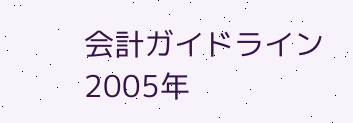会計ガイドライン 2005年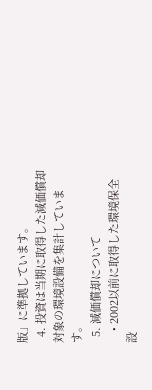版」に準拠しています。
  4. 投資は当期に取得した減価償却対象の環境設備を集計しています。
  5. 減価償却について
    • 2002以前に取得した環境保全設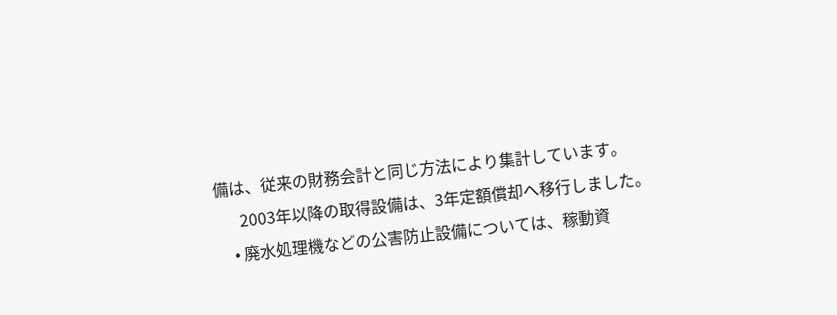備は、従来の財務会計と同じ方法により集計しています。
      2003年以降の取得設備は、3年定額償却へ移行しました。
    • 廃水処理機などの公害防止設備については、稼動資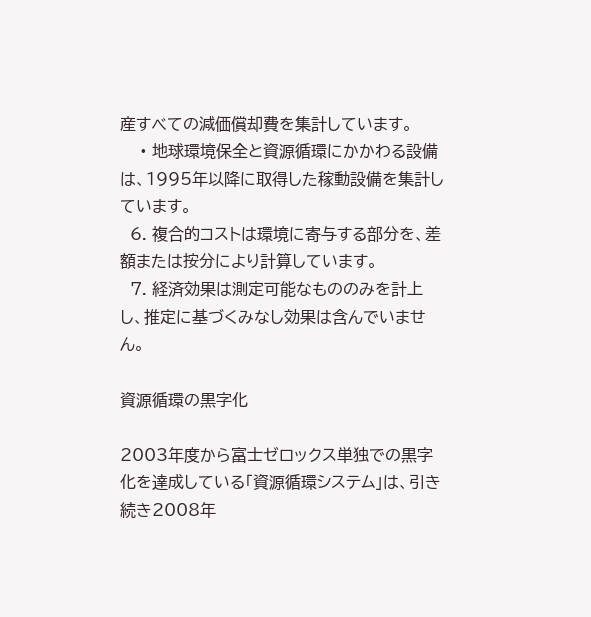産すべての減価償却費を集計しています。
    • 地球環境保全と資源循環にかかわる設備は、1995年以降に取得した稼動設備を集計しています。
  6. 複合的コストは環境に寄与する部分を、差額または按分により計算しています。
  7. 経済効果は測定可能なもののみを計上し、推定に基づくみなし効果は含んでいません。

資源循環の黒字化

2003年度から富士ゼロックス単独での黒字化を達成している「資源循環システム」は、引き続き2008年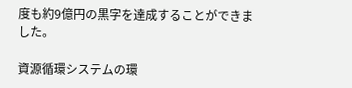度も約9億円の黒字を達成することができました。

資源循環システムの環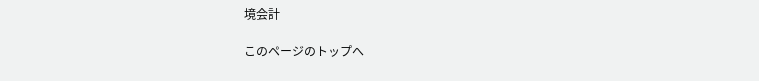境会計

このページのトップへ